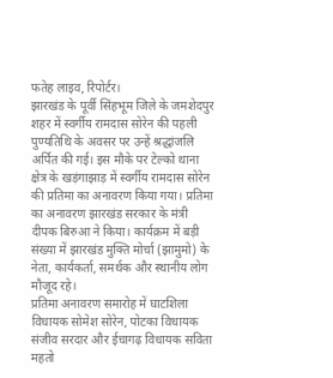फतेह लाइव, रिपोर्टर।
झारखंड के पूर्वी सिंहभूम जिले के जमशेदपुर शहर में स्वर्गीय रामदास सोरेन की पहली पुण्यतिथि के अवसर पर उन्हें श्रद्धांजलि अर्पित की गई। इस मौके पर टेल्को थाना क्षेत्र के खड़ंगाझाड़ में स्वर्गीय रामदास सोरेन की प्रतिमा का अनावरण किया गया। प्रतिमा का अनावरण झारखंड सरकार के मंत्री दीपक बिरुआ ने किया। कार्यक्रम में बड़ी संख्या में झारखंड मुक्ति मोर्चा (झामुमो) के नेता, कार्यकर्ता, समर्थक और स्थानीय लोग मौजूद रहे।
प्रतिमा अनावरण समारोह में घाटशिला विधायक सोमेश सोरेन, पोटका विधायक संजीव सरदार और ईचागढ़ विधायक सविता महतो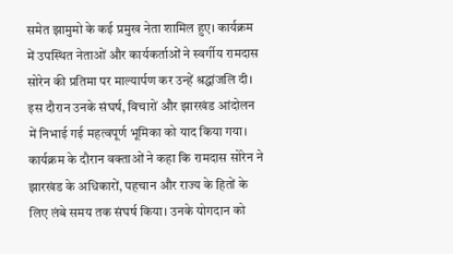समेत झामुमो के कई प्रमुख नेता शामिल हुए। कार्यक्रम में उपस्थित नेताओं और कार्यकर्ताओं ने स्वर्गीय रामदास सोरेन की प्रतिमा पर माल्यार्पण कर उन्हें श्रद्धांजलि दी। इस दौरान उनके संघर्ष, विचारों और झारखंड आंदोलन में निभाई गई महत्वपूर्ण भूमिका को याद किया गया।
कार्यक्रम के दौरान वक्ताओं ने कहा कि रामदास सोरेन ने झारखंड के अधिकारों, पहचान और राज्य के हितों के लिए लंबे समय तक संघर्ष किया। उनके योगदान को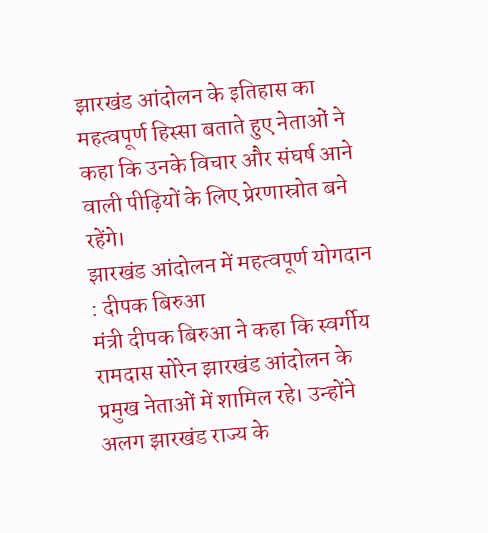झारखंड आंदोलन के इतिहास का महत्वपूर्ण हिस्सा बताते हुए नेताओं ने कहा कि उनके विचार और संघर्ष आने वाली पीढ़ियों के लिए प्रेरणास्रोत बने रहेंगे।
झारखंड आंदोलन में महत्वपूर्ण योगदान : दीपक बिरुआ
मंत्री दीपक बिरुआ ने कहा कि स्वर्गीय रामदास सोरेन झारखंड आंदोलन के प्रमुख नेताओं में शामिल रहे। उन्होंने अलग झारखंड राज्य के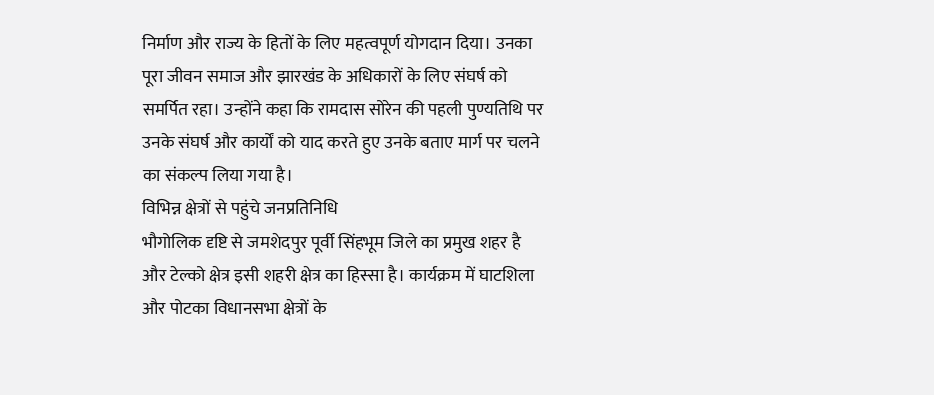निर्माण और राज्य के हितों के लिए महत्वपूर्ण योगदान दिया। उनका पूरा जीवन समाज और झारखंड के अधिकारों के लिए संघर्ष को समर्पित रहा। उन्होंने कहा कि रामदास सोरेन की पहली पुण्यतिथि पर उनके संघर्ष और कार्यों को याद करते हुए उनके बताए मार्ग पर चलने का संकल्प लिया गया है।
विभिन्न क्षेत्रों से पहुंचे जनप्रतिनिधि
भौगोलिक दृष्टि से जमशेदपुर पूर्वी सिंहभूम जिले का प्रमुख शहर है और टेल्को क्षेत्र इसी शहरी क्षेत्र का हिस्सा है। कार्यक्रम में घाटशिला और पोटका विधानसभा क्षेत्रों के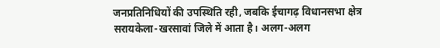जनप्रतिनिधियों की उपस्थिति रही, जबकि ईचागढ़ विधानसभा क्षेत्र सरायकेला-खरसावां जिले में आता है। अलग-अलग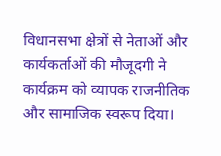विधानसभा क्षेत्रों से नेताओं और कार्यकर्ताओं की मौजूदगी ने कार्यक्रम को व्यापक राजनीतिक और सामाजिक स्वरूप दिया।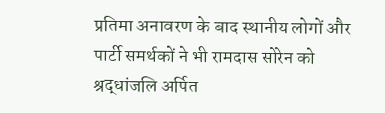प्रतिमा अनावरण के बाद स्थानीय लोगों और पार्टी समर्थकों ने भी रामदास सोरेन को श्रद्धांजलि अर्पित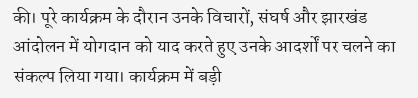की। पूरे कार्यक्रम के दौरान उनके विचारों, संघर्ष और झारखंड आंदोलन में योगदान को याद करते हुए उनके आदर्शों पर चलने का संकल्प लिया गया। कार्यक्रम में बड़ी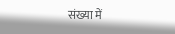संख्या में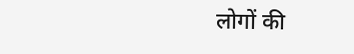लोगों की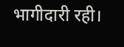भागीदारी रही।